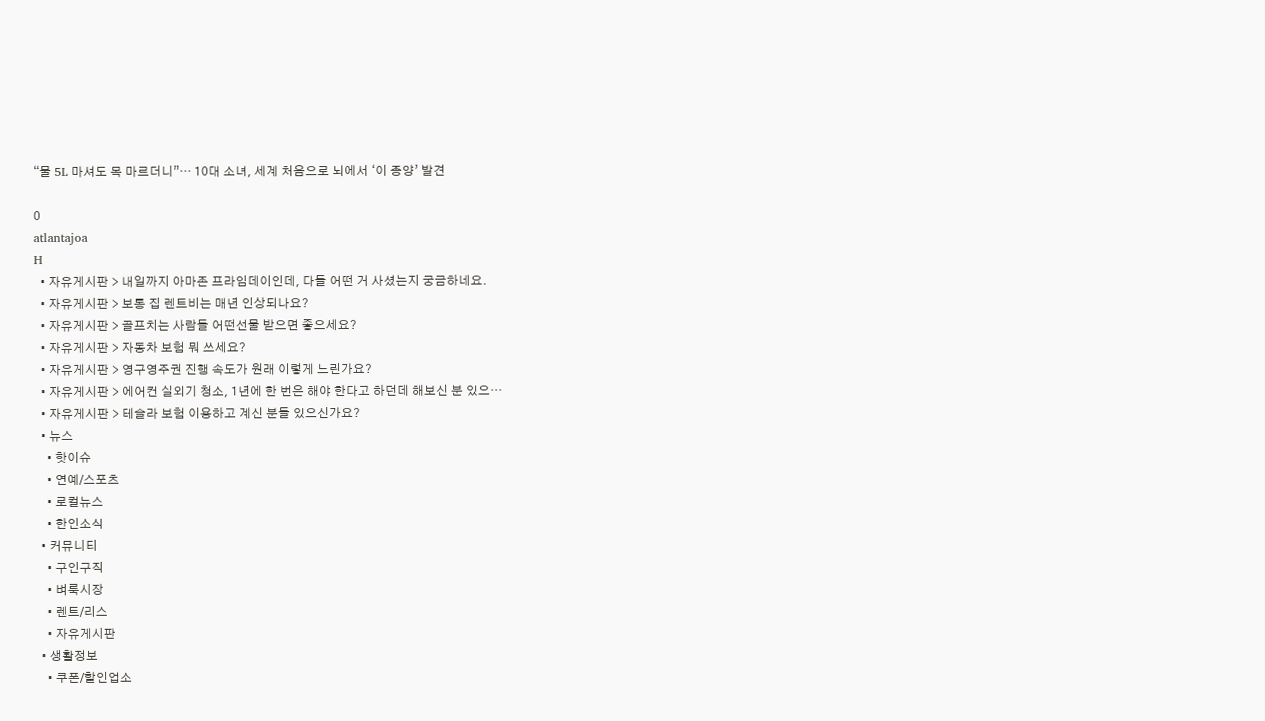“물 5L 마셔도 목 마르더니”… 10대 소녀, 세계 처음으로 뇌에서 ‘이 종양’ 발견

0
atlantajoa
H
  • 자유게시판 > 내일까지 아마존 프라임데이인데, 다들 어떤 거 사셨는지 궁금하네요.
  • 자유게시판 > 보통 집 렌트비는 매년 인상되나요?
  • 자유게시판 > 골프치는 사람들 어떤선물 받으면 좋으세요?
  • 자유게시판 > 자동차 보험 뭐 쓰세요?
  • 자유게시판 > 영구영주권 진행 속도가 원래 이렇게 느린가요?
  • 자유게시판 > 에어컨 실외기 청소, 1년에 한 번은 해야 한다고 하던데 해보신 분 있으…
  • 자유게시판 > 테슬라 보험 이용하고 계신 분들 있으신가요?
  • 뉴스
    • 핫이슈
    • 연예/스포츠
    • 로컬뉴스
    • 한인소식
  • 커뮤니티
    • 구인구직
    • 벼룩시장
    • 렌트/리스
    • 자유게시판
  • 생활정보
    • 쿠폰/할인업소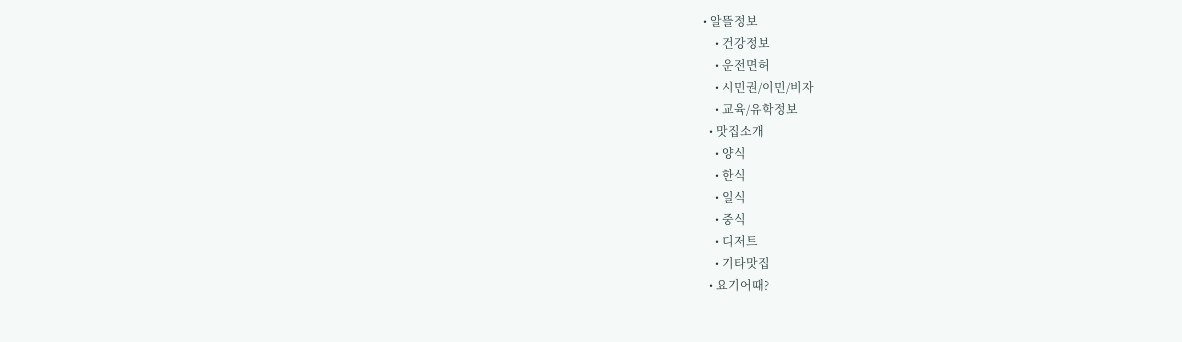• 알뜰정보
    • 건강정보
    • 운전면허
    • 시민권/이민/비자
    • 교육/유학정보
  • 맛집소개
    • 양식
    • 한식
    • 일식
    • 중식
    • 디저트
    • 기타맛집
  • 요기어때?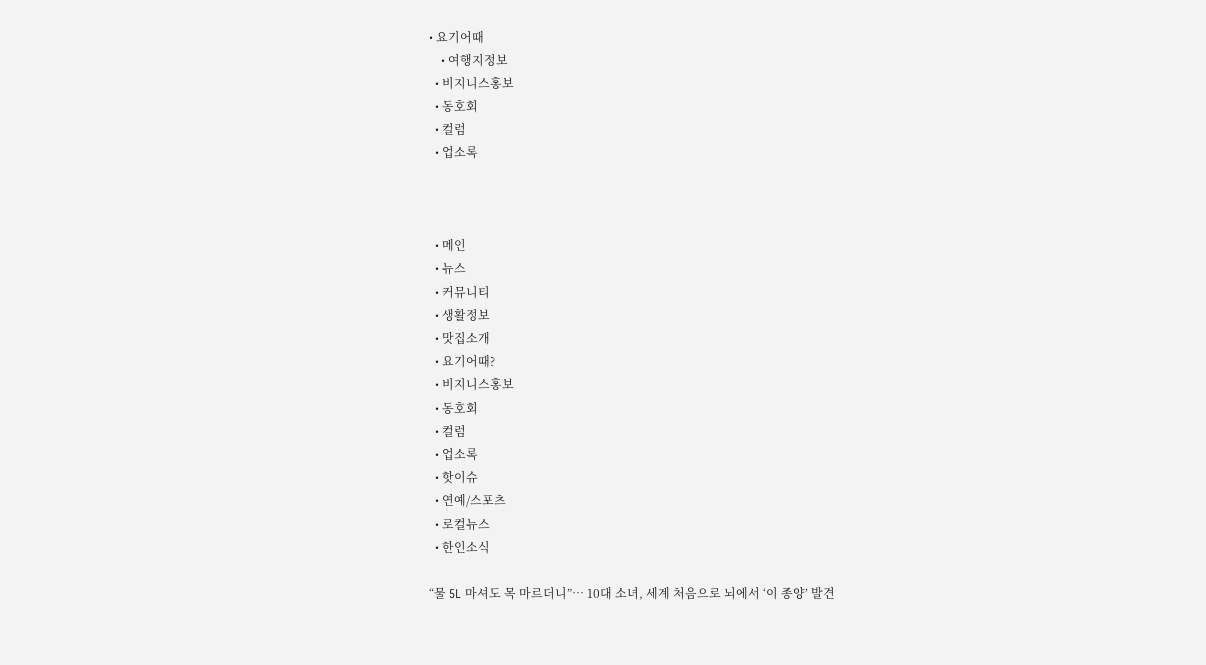• 요기어때
    • 여행지정보
  • 비지니스홍보
  • 동호회
  • 컬럼
  • 업소록



  • 메인
  • 뉴스
  • 커뮤니티
  • 생활정보
  • 맛집소개
  • 요기어때?
  • 비지니스홍보
  • 동호회
  • 컬럼
  • 업소록
  • 핫이슈
  • 연예/스포츠
  • 로컬뉴스
  • 한인소식

“물 5L 마셔도 목 마르더니”… 10대 소녀, 세계 처음으로 뇌에서 ‘이 종양’ 발견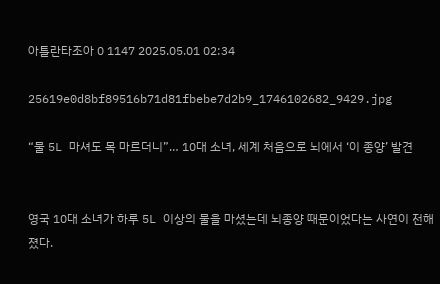아틀란타조아 0 1147 2025.05.01 02:34

25619e0d8bf89516b71d81fbebe7d2b9_1746102682_9429.jpg

“물 5L 마셔도 목 마르더니”… 10대 소녀, 세계 처음으로 뇌에서 ‘이 종양’ 발견


영국 10대 소녀가 하루 5L 이상의 물을 마셨는데 뇌종양 때문이었다는 사연이 전해졌다.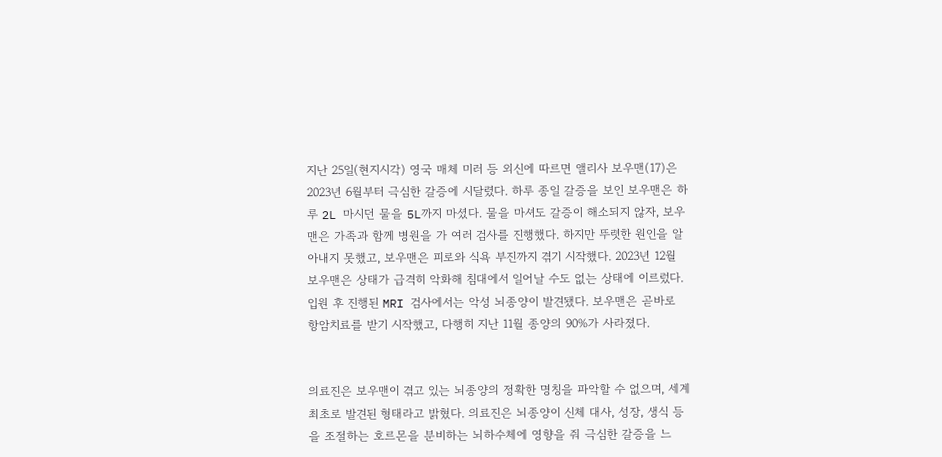지난 25일(현지시각) 영국 매체 미러 등 외신에 따르면 앨리사 보우맨(17)은 2023년 6월부터 극심한 갈증에 시달렸다. 하루 종일 갈증을 보인 보우맨은 하루 2L 마시던 물을 5L까지 마셨다. 물을 마셔도 갈증이 해소되지 않자, 보우맨은 가족과 함께 병원을 가 여러 검사를 진행했다. 하지만 뚜렷한 원인을 알아내지 못했고, 보우맨은 피로와 식욕 부진까지 겪기 시작했다. 2023년 12월 보우맨은 상태가 급격히 악화해 침대에서 일어날 수도 없는 상태에 이르렀다. 입원 후 진행된 MRI 검사에서는 악성 뇌종양이 발견됐다. 보우맨은 곧바로 항암치료를 받기 시작했고, 다행히 지난 11월 종양의 90%가 사라졌다.


의료진은 보우맨이 겪고 있는 뇌종양의 정확한 명칭을 파악할 수 없으며, 세계 최초로 발견된 형태라고 밝혔다. 의료진은 뇌종양이 신체 대사, 성장, 생식 등을 조절하는 호르몬을 분비하는 뇌하수체에 영향을 줘 극심한 갈증을 느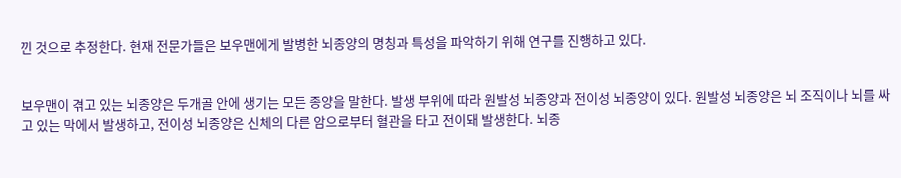낀 것으로 추정한다. 현재 전문가들은 보우맨에게 발병한 뇌종양의 명칭과 특성을 파악하기 위해 연구를 진행하고 있다.


보우맨이 겪고 있는 뇌종양은 두개골 안에 생기는 모든 종양을 말한다. 발생 부위에 따라 원발성 뇌종양과 전이성 뇌종양이 있다. 원발성 뇌종양은 뇌 조직이나 뇌를 싸고 있는 막에서 발생하고, 전이성 뇌종양은 신체의 다른 암으로부터 혈관을 타고 전이돼 발생한다. 뇌종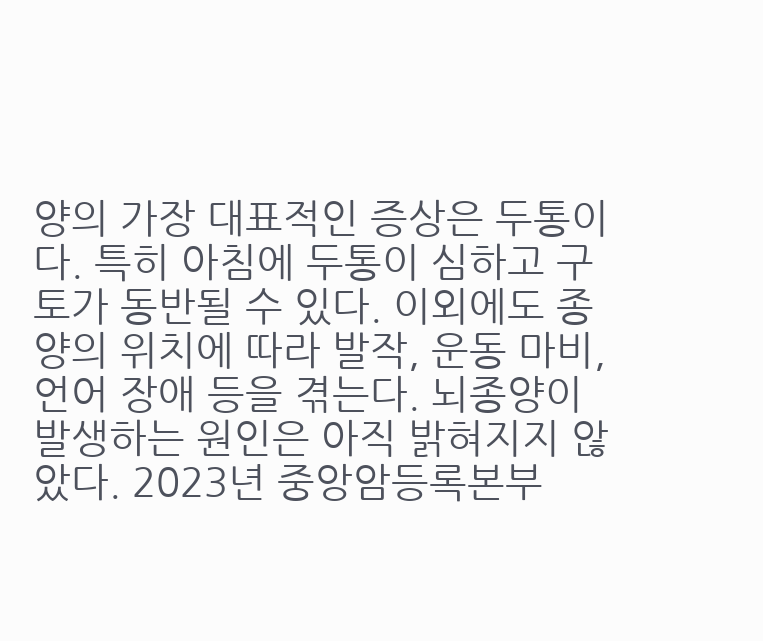양의 가장 대표적인 증상은 두통이다. 특히 아침에 두통이 심하고 구토가 동반될 수 있다. 이외에도 종양의 위치에 따라 발작, 운동 마비, 언어 장애 등을 겪는다. 뇌종양이 발생하는 원인은 아직 밝혀지지 않았다. 2023년 중앙암등록본부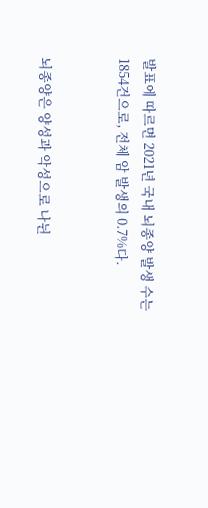발표에 따르면 2021년 국내 뇌종양 발생 수는 1854건으로, 전체 암 발생의 0.7%다.


뇌종양은 양성과 악성으로 나뉜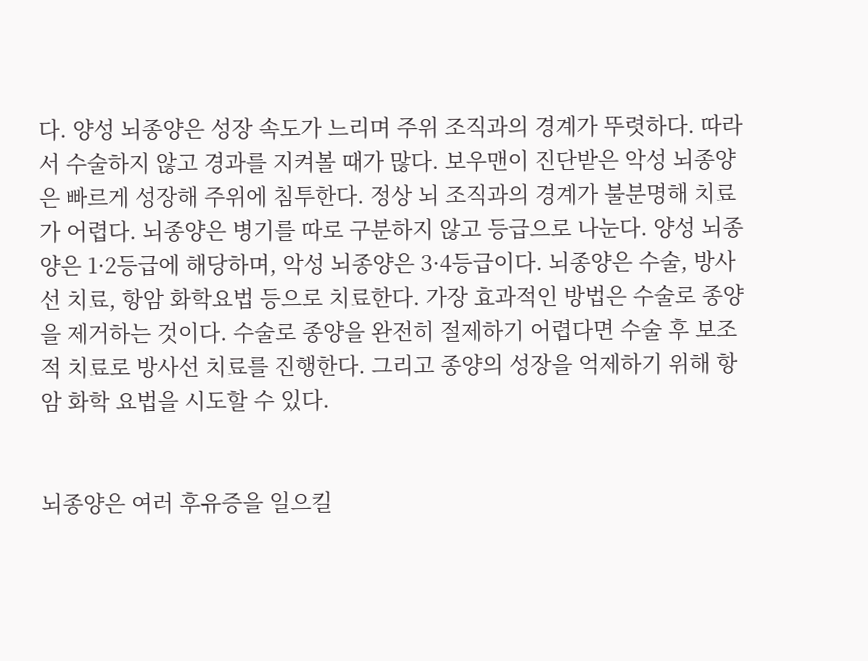다. 양성 뇌종양은 성장 속도가 느리며 주위 조직과의 경계가 뚜렷하다. 따라서 수술하지 않고 경과를 지켜볼 때가 많다. 보우맨이 진단받은 악성 뇌종양은 빠르게 성장해 주위에 침투한다. 정상 뇌 조직과의 경계가 불분명해 치료가 어렵다. 뇌종양은 병기를 따로 구분하지 않고 등급으로 나눈다. 양성 뇌종양은 1·2등급에 해당하며, 악성 뇌종양은 3·4등급이다. 뇌종양은 수술, 방사선 치료, 항암 화학요법 등으로 치료한다. 가장 효과적인 방법은 수술로 종양을 제거하는 것이다. 수술로 종양을 완전히 절제하기 어렵다면 수술 후 보조적 치료로 방사선 치료를 진행한다. 그리고 종양의 성장을 억제하기 위해 항암 화학 요법을 시도할 수 있다.


뇌종양은 여러 후유증을 일으킬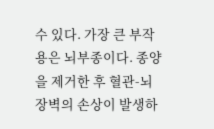수 있다. 가장 큰 부작용은 뇌부종이다. 종양을 제거한 후 혈관-뇌장벽의 손상이 발생하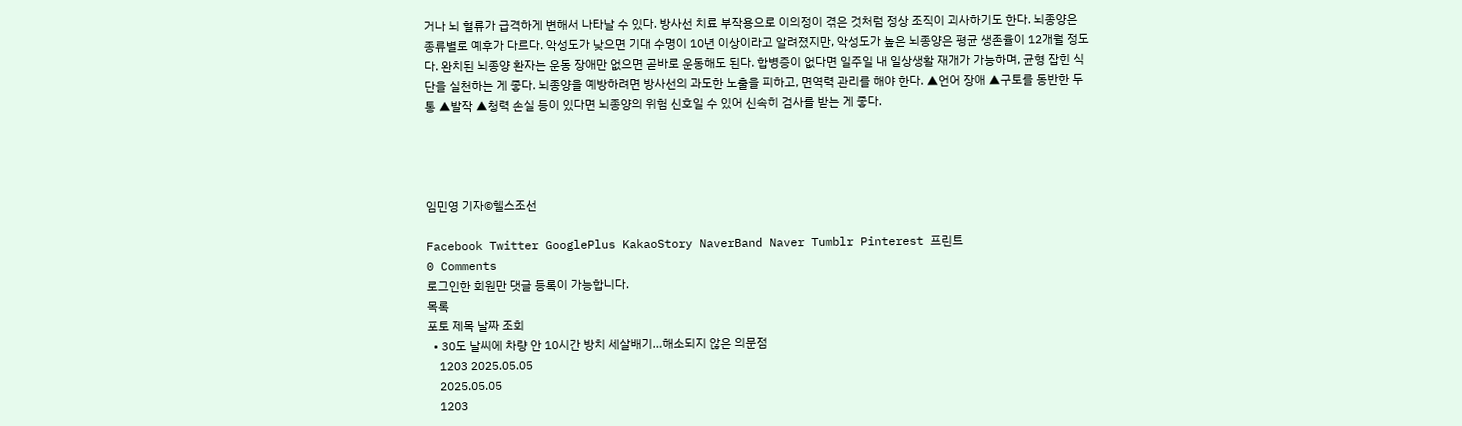거나 뇌 혈류가 급격하게 변해서 나타날 수 있다. 방사선 치료 부작용으로 이의정이 겪은 것처럼 정상 조직이 괴사하기도 한다. 뇌종양은 종류별로 예후가 다르다. 악성도가 낮으면 기대 수명이 10년 이상이라고 알려졌지만, 악성도가 높은 뇌종양은 평균 생존율이 12개월 정도다. 완치된 뇌종양 환자는 운동 장애만 없으면 곧바로 운동해도 된다. 합병증이 없다면 일주일 내 일상생활 재개가 가능하며, 균형 잡힌 식단을 실천하는 게 좋다. 뇌종양을 예방하려면 방사선의 과도한 노출을 피하고, 면역력 관리를 해야 한다. ▲언어 장애 ▲구토를 동반한 두통 ▲발작 ▲청력 손실 등이 있다면 뇌종양의 위험 신호일 수 있어 신속히 검사를 받는 게 좋다.




임민영 기자©헬스조선

Facebook Twitter GooglePlus KakaoStory NaverBand Naver Tumblr Pinterest 프린트
0 Comments
로그인한 회원만 댓글 등록이 가능합니다.
목록
포토 제목 날짜 조회
  • 30도 날씨에 차량 안 10시간 방치 세살배기…해소되지 않은 의문점
    1203 2025.05.05
    2025.05.05
    1203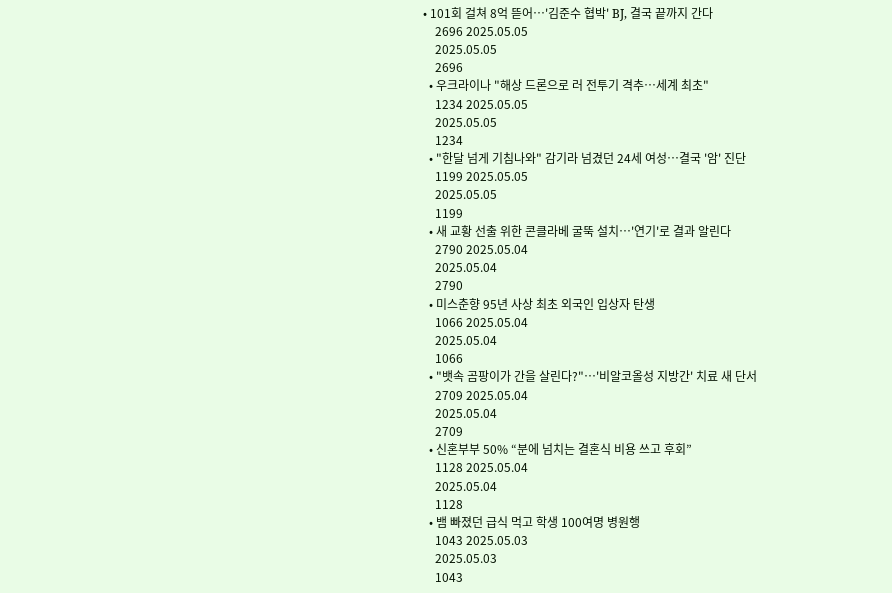• 101회 걸쳐 8억 뜯어…'김준수 협박' BJ, 결국 끝까지 간다
    2696 2025.05.05
    2025.05.05
    2696
  • 우크라이나 "해상 드론으로 러 전투기 격추…세계 최초"
    1234 2025.05.05
    2025.05.05
    1234
  • "한달 넘게 기침나와" 감기라 넘겼던 24세 여성…결국 '암' 진단
    1199 2025.05.05
    2025.05.05
    1199
  • 새 교황 선출 위한 콘클라베 굴뚝 설치…'연기'로 결과 알린다
    2790 2025.05.04
    2025.05.04
    2790
  • 미스춘향 95년 사상 최초 외국인 입상자 탄생
    1066 2025.05.04
    2025.05.04
    1066
  • "뱃속 곰팡이가 간을 살린다?"…'비알코올성 지방간' 치료 새 단서
    2709 2025.05.04
    2025.05.04
    2709
  • 신혼부부 50% “분에 넘치는 결혼식 비용 쓰고 후회”
    1128 2025.05.04
    2025.05.04
    1128
  • 뱀 빠졌던 급식 먹고 학생 100여명 병원행
    1043 2025.05.03
    2025.05.03
    1043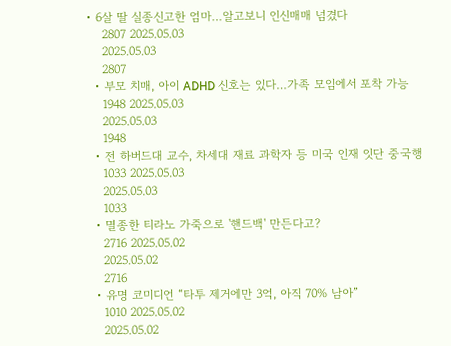• 6살 딸 실종신고한 엄마…알고보니 인신매매 넘겼다
    2807 2025.05.03
    2025.05.03
    2807
  • 부모 치매, 아이 ADHD 신호는 있다…가족 모임에서 포착 가능
    1948 2025.05.03
    2025.05.03
    1948
  • 전 하버드대 교수, 차세대 재료 과학자 등 미국 인재 잇단 중국행
    1033 2025.05.03
    2025.05.03
    1033
  • 멸종한 티라노 가죽으로 '핸드백' 만든다고?
    2716 2025.05.02
    2025.05.02
    2716
  • 유명 코미디언 “타투 제거에만 3억, 아직 70% 남아”
    1010 2025.05.02
    2025.05.02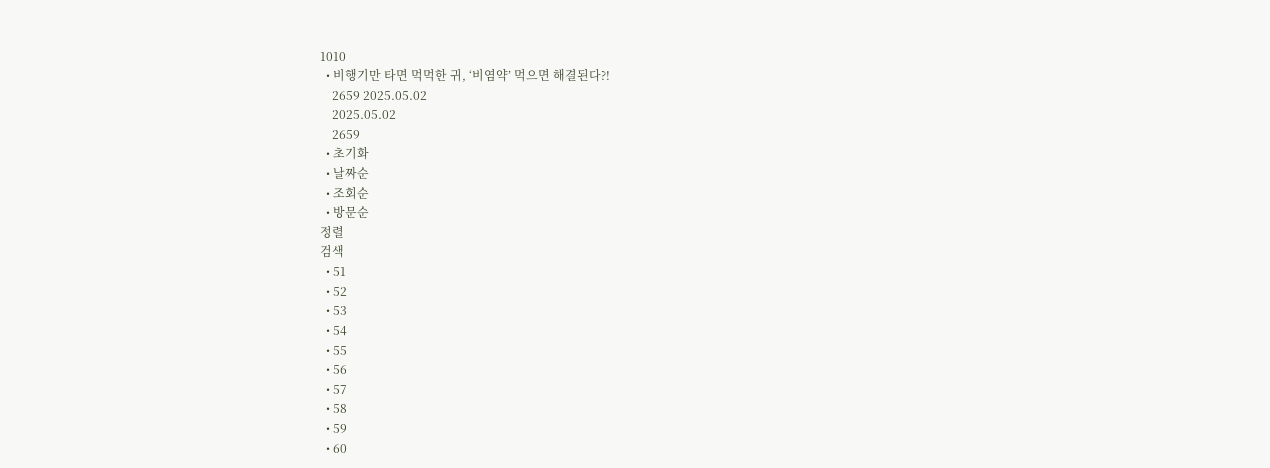1010
  • 비행기만 타면 먹먹한 귀, ‘비염약’ 먹으면 해결된다?!
    2659 2025.05.02
    2025.05.02
    2659
  • 초기화
  • 날짜순
  • 조회순
  • 방문순
정렬
검색
  • 51
  • 52
  • 53
  • 54
  • 55
  • 56
  • 57
  • 58
  • 59
  • 60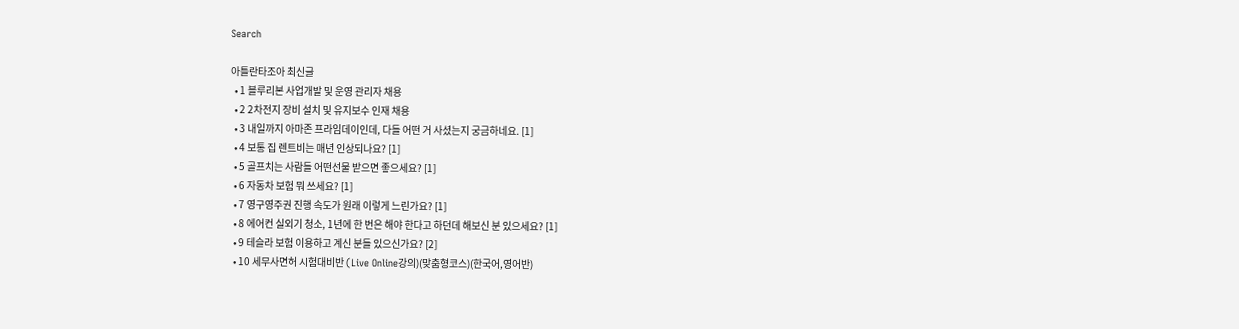Search

아틀란타조아 최신글
  • 1 블루리본 사업개발 및 운영 관리자 채용
  • 2 2차전지 장비 설치 및 유지보수 인재 채용
  • 3 내일까지 아마존 프라임데이인데, 다들 어떤 거 사셨는지 궁금하네요. [1]
  • 4 보통 집 렌트비는 매년 인상되나요? [1]
  • 5 골프치는 사람들 어떤선물 받으면 좋으세요? [1]
  • 6 자동차 보험 뭐 쓰세요? [1]
  • 7 영구영주권 진행 속도가 원래 이렇게 느린가요? [1]
  • 8 에어컨 실외기 청소, 1년에 한 번은 해야 한다고 하던데 해보신 분 있으세요? [1]
  • 9 테슬라 보험 이용하고 계신 분들 있으신가요? [2]
  • 10 세무사면허 시험대비반 (Live Online강의)(맞춤형코스)(한국어,영어반)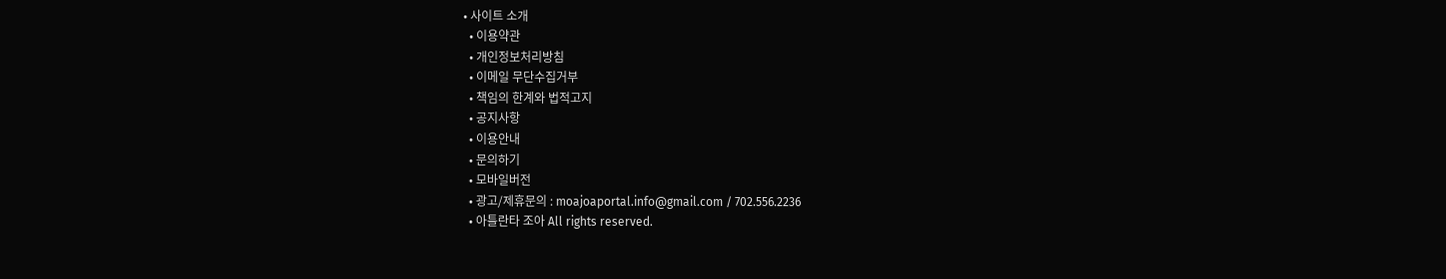• 사이트 소개
  • 이용약관
  • 개인정보처리방침
  • 이메일 무단수집거부
  • 책임의 한계와 법적고지
  • 공지사항
  • 이용안내
  • 문의하기
  • 모바일버전
  • 광고/제휴문의 : moajoaportal.info@gmail.com / 702.556.2236
  • 아틀란타 조아 All rights reserved.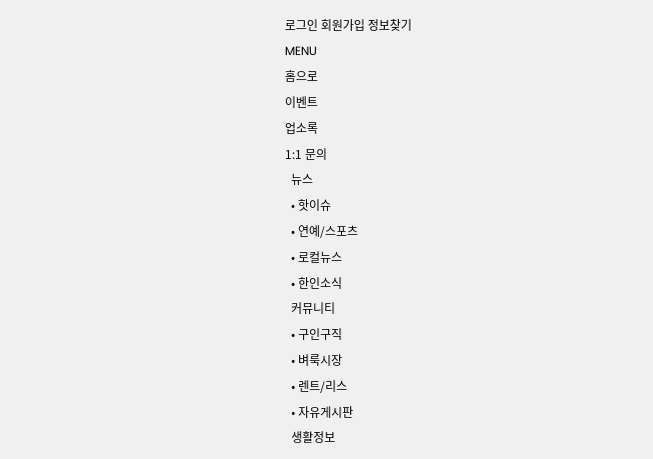로그인 회원가입 정보찾기
MENU
홈으로
이벤트
업소록
1:1 문의
  뉴스
  • 핫이슈
  • 연예/스포츠
  • 로컬뉴스
  • 한인소식
  커뮤니티
  • 구인구직
  • 벼룩시장
  • 렌트/리스
  • 자유게시판
  생활정보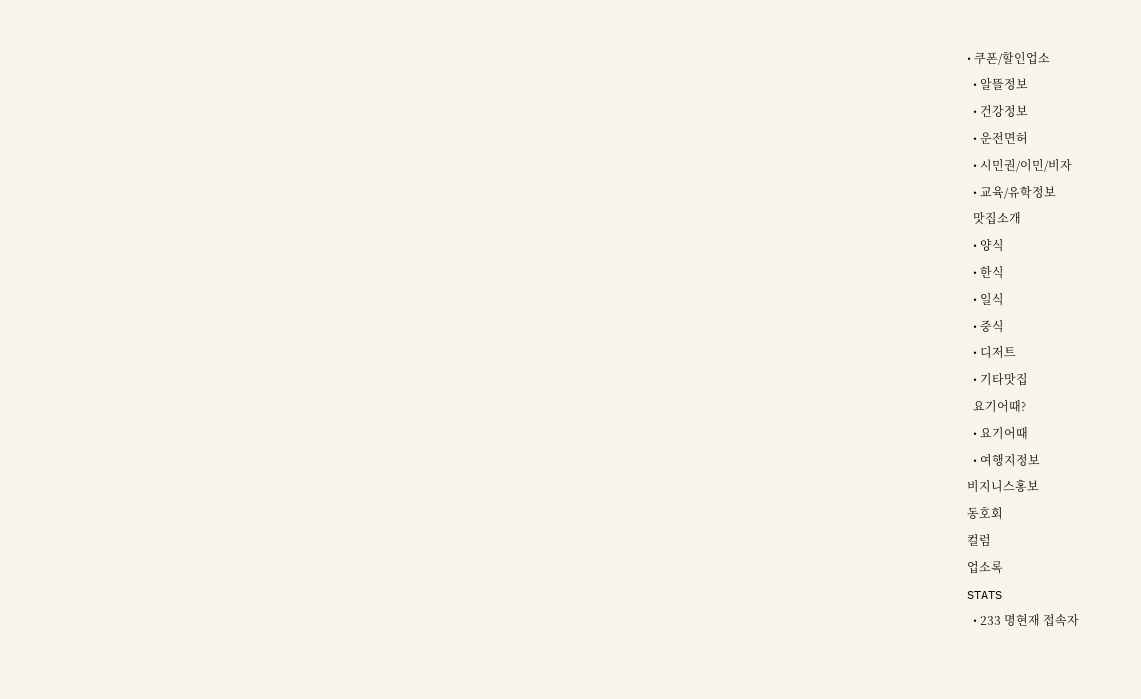• 쿠폰/할인업소
  • 알뜰정보
  • 건강정보
  • 운전면허
  • 시민권/이민/비자
  • 교육/유학정보
  맛집소개
  • 양식
  • 한식
  • 일식
  • 중식
  • 디저트
  • 기타맛집
  요기어때?
  • 요기어때
  • 여행지정보
비지니스홍보
동호회
컬럼
업소록
STATS
  • 233 명현재 접속자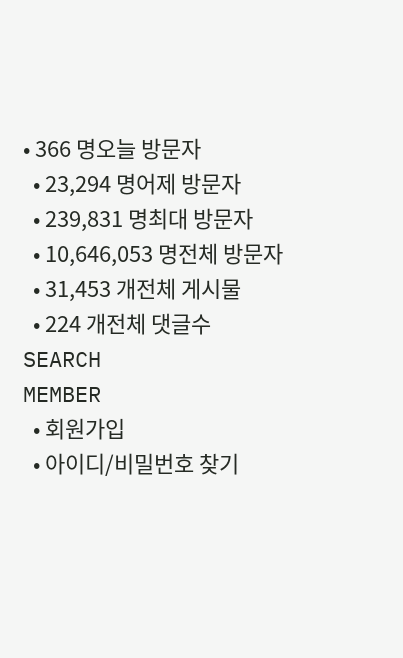• 366 명오늘 방문자
  • 23,294 명어제 방문자
  • 239,831 명최대 방문자
  • 10,646,053 명전체 방문자
  • 31,453 개전체 게시물
  • 224 개전체 댓글수
SEARCH
MEMBER
  • 회원가입
  • 아이디/비밀번호 찾기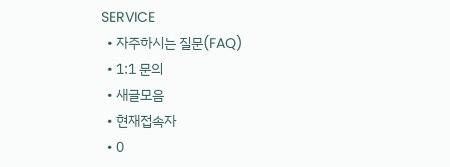SERVICE
  • 자주하시는 질문(FAQ)
  • 1:1 문의
  • 새글모음
  • 현재접속자
  • 0